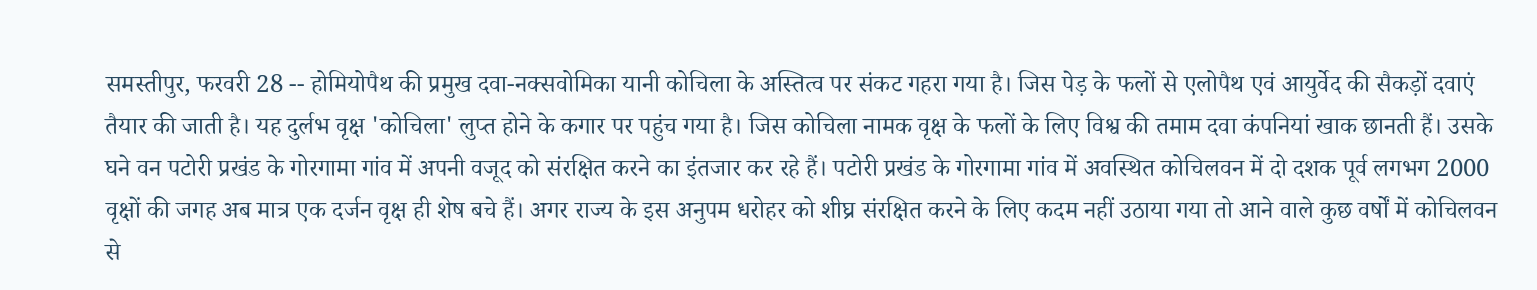समस्तीपुर, फरवरी 28 -- होमियोपैथ की प्रमुख दवा-नक्सवोमिका यानी कोचिला के अस्तित्व पर संकट गहरा गया है। जिस पेड़ के फलों से एलोपैथ एवं आयुर्वेद की सैकड़ों दवाएं तैयार की जाती है। यह दुर्लभ वृक्ष 'कोचिला' लुप्त होने के कगार पर पहुंच गया है। जिस कोचिला नामक वृक्ष के फलों के लिए विश्व की तमाम दवा कंपनियां खाक छानती हैं। उसके घने वन पटोरी प्रखंड के गोरगामा गांव में अपनी वजूद को संरक्षित करने का इंतजार कर रहे हैं। पटोरी प्रखंड के गोरगामा गांव में अवस्थित कोचिलवन में दो दशक पूर्व लगभग 2000 वृक्षों की जगह अब मात्र एक दर्जन वृक्ष ही शेष बचे हैं। अगर राज्य के इस अनुपम धरोहर को शीघ्र संरक्षित करने के लिए कदम नहीं उठाया गया तो आने वाले कुछ वर्षों में कोचिलवन से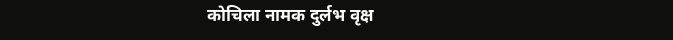कोचिला नामक दुर्लभ वृक्ष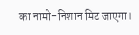का नामो-निशान मिट जाएगा।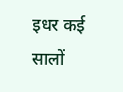इधर कई सालों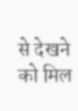से देखने को मिल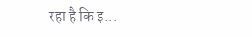रहा है कि इ...